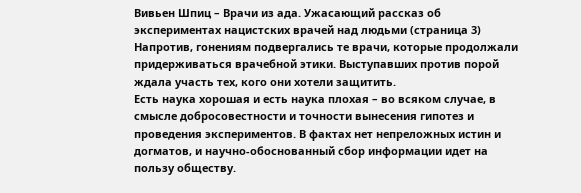Вивьен Шпиц – Врачи из ада. Ужасающий рассказ об экспериментах нацистских врачей над людьми (страница 3)
Напротив, гонениям подвергались те врачи, которые продолжали придерживаться врачебной этики. Выступавших против порой ждала участь тех, кого они хотели защитить.
Есть наука хорошая и есть наука плохая – во всяком случае, в смысле добросовестности и точности вынесения гипотез и проведения экспериментов. В фактах нет непреложных истин и догматов, и научно-обоснованный сбор информации идет на пользу обществу.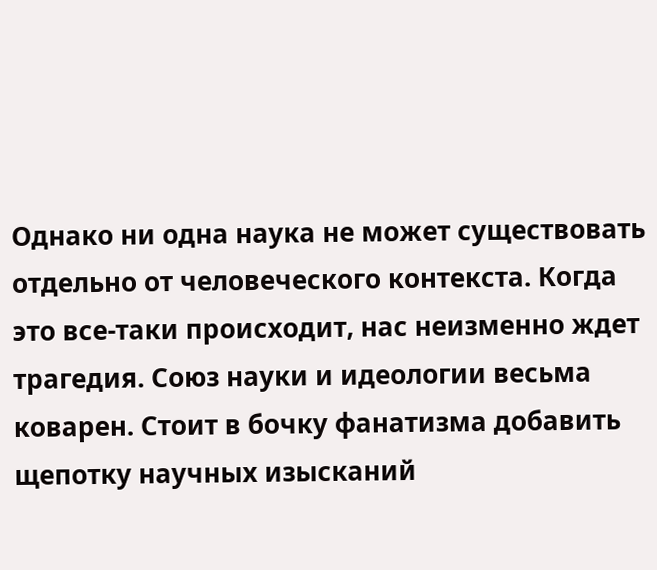Однако ни одна наука не может существовать отдельно от человеческого контекста. Когда это все-таки происходит, нас неизменно ждет трагедия. Союз науки и идеологии весьма коварен. Стоит в бочку фанатизма добавить щепотку научных изысканий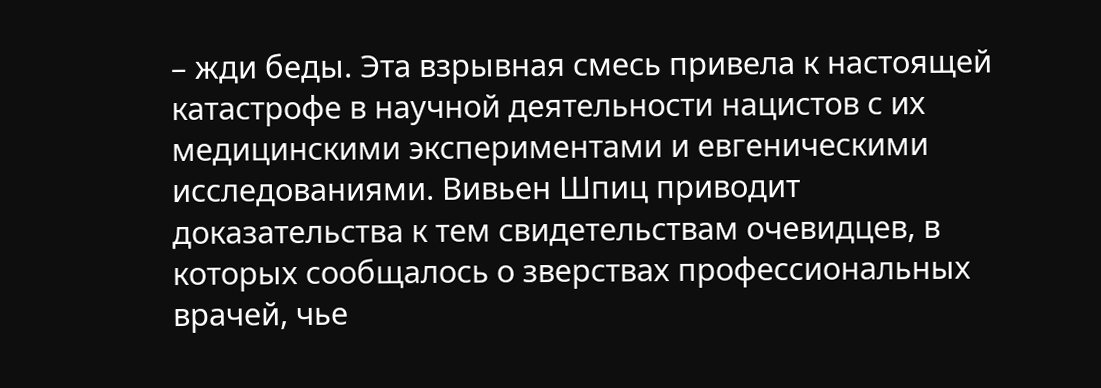– жди беды. Эта взрывная смесь привела к настоящей катастрофе в научной деятельности нацистов с их медицинскими экспериментами и евгеническими исследованиями. Вивьен Шпиц приводит доказательства к тем свидетельствам очевидцев, в которых сообщалось о зверствах профессиональных врачей, чье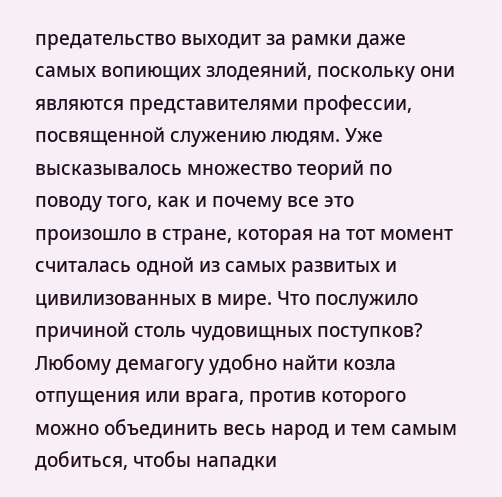предательство выходит за рамки даже самых вопиющих злодеяний, поскольку они являются представителями профессии, посвященной служению людям. Уже высказывалось множество теорий по поводу того, как и почему все это произошло в стране, которая на тот момент считалась одной из самых развитых и цивилизованных в мире. Что послужило причиной столь чудовищных поступков?
Любому демагогу удобно найти козла отпущения или врага, против которого можно объединить весь народ и тем самым добиться, чтобы нападки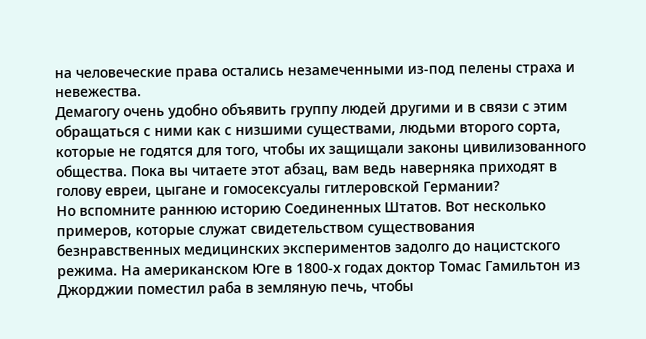на человеческие права остались незамеченными из-под пелены страха и невежества.
Демагогу очень удобно объявить группу людей другими и в связи с этим обращаться с ними как с низшими существами, людьми второго сорта, которые не годятся для того, чтобы их защищали законы цивилизованного общества. Пока вы читаете этот абзац, вам ведь наверняка приходят в голову евреи, цыгане и гомосексуалы гитлеровской Германии?
Но вспомните раннюю историю Соединенных Штатов. Вот несколько примеров, которые служат свидетельством существования безнравственных медицинских экспериментов задолго до нацистского режима. На американском Юге в 1800-х годах доктор Томас Гамильтон из Джорджии поместил раба в земляную печь, чтобы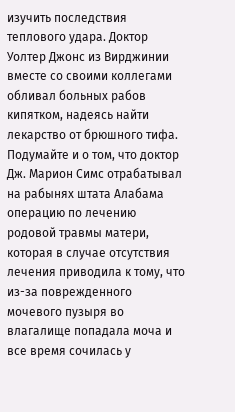изучить последствия теплового удара. Доктор Уолтер Джонс из Вирджинии вместе со своими коллегами обливал больных рабов кипятком, надеясь найти лекарство от брюшного тифа. Подумайте и о том, что доктор Дж. Марион Симс отрабатывал на рабынях штата Алабама операцию по лечению родовой травмы матери, которая в случае отсутствия лечения приводила к тому, что из-за поврежденного мочевого пузыря во влагалище попадала моча и все время сочилась у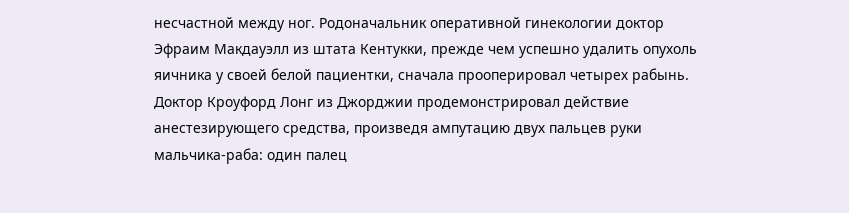несчастной между ног. Родоначальник оперативной гинекологии доктор Эфраим Макдауэлл из штата Кентукки, прежде чем успешно удалить опухоль яичника у своей белой пациентки, сначала прооперировал четырех рабынь. Доктор Кроуфорд Лонг из Джорджии продемонстрировал действие анестезирующего средства, произведя ампутацию двух пальцев руки мальчика-раба: один палец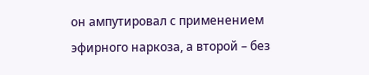он ампутировал с применением эфирного наркоза, а второй – без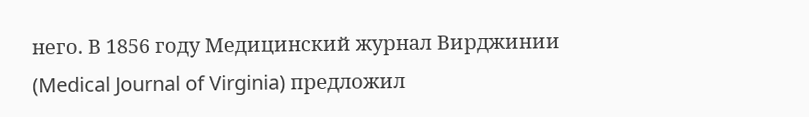него. В 1856 году Медицинский журнал Вирджинии (Medical Journal of Virginia) предложил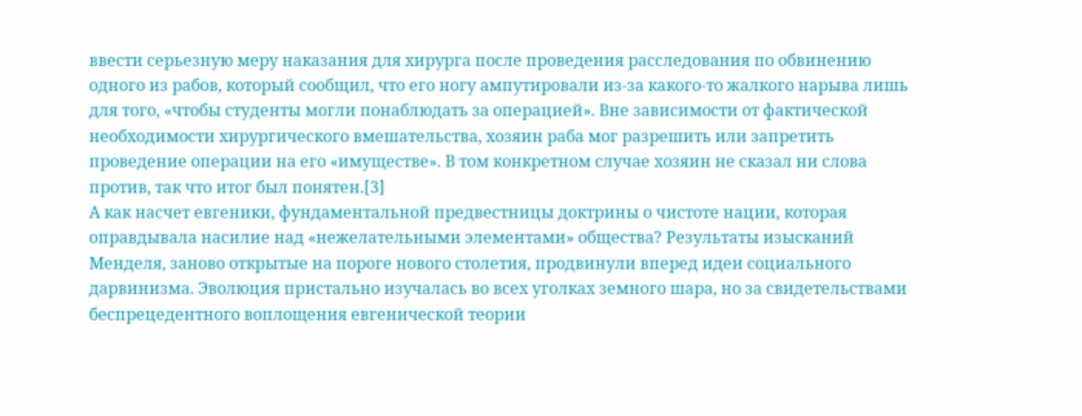ввести серьезную меру наказания для хирурга после проведения расследования по обвинению одного из рабов, который сообщил, что его ногу ампутировали из-за какого-то жалкого нарыва лишь для того, «чтобы студенты могли понаблюдать за операцией». Вне зависимости от фактической необходимости хирургического вмешательства, хозяин раба мог разрешить или запретить проведение операции на его «имуществе». В том конкретном случае хозяин не сказал ни слова против, так что итог был понятен.[3]
А как насчет евгеники, фундаментальной предвестницы доктрины о чистоте нации, которая оправдывала насилие над «нежелательными элементами» общества? Результаты изысканий Менделя, заново открытые на пороге нового столетия, продвинули вперед идеи социального дарвинизма. Эволюция пристально изучалась во всех уголках земного шара, но за свидетельствами беспрецедентного воплощения евгенической теории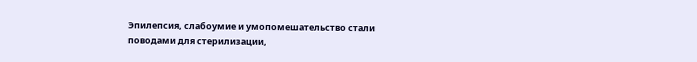Эпилепсия, слабоумие и умопомешательство стали поводами для стерилизации,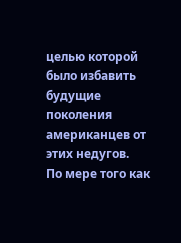целью которой было избавить будущие поколения американцев от этих недугов.
По мере того как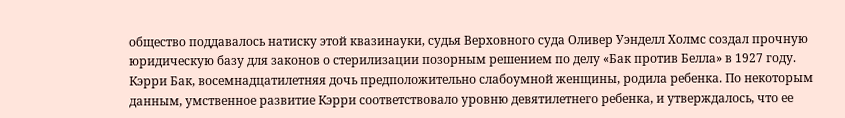общество поддавалось натиску этой квазинауки, судья Верховного суда Оливер Уэнделл Холмс создал прочную юридическую базу для законов о стерилизации позорным решением по делу «Бак против Белла» в 1927 году. Кэрри Бак, восемнадцатилетняя дочь предположительно слабоумной женщины, родила ребенка. По некоторым данным, умственное развитие Кэрри соответствовало уровню девятилетнего ребенка, и утверждалось, что ее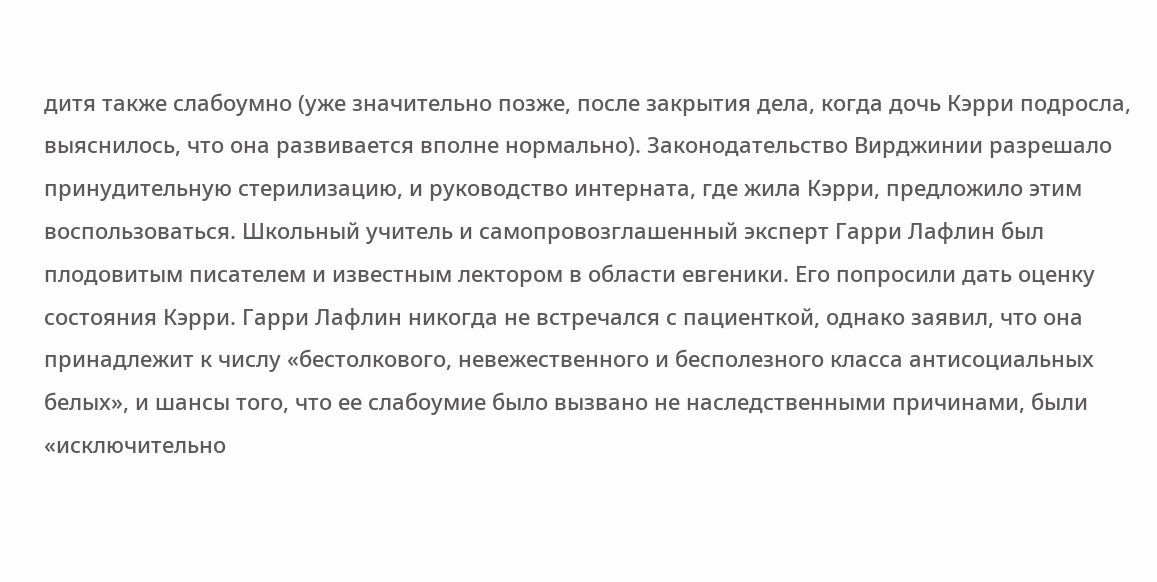дитя также слабоумно (уже значительно позже, после закрытия дела, когда дочь Кэрри подросла, выяснилось, что она развивается вполне нормально). Законодательство Вирджинии разрешало принудительную стерилизацию, и руководство интерната, где жила Кэрри, предложило этим воспользоваться. Школьный учитель и самопровозглашенный эксперт Гарри Лафлин был плодовитым писателем и известным лектором в области евгеники. Его попросили дать оценку состояния Кэрри. Гарри Лафлин никогда не встречался с пациенткой, однако заявил, что она принадлежит к числу «бестолкового, невежественного и бесполезного класса антисоциальных белых», и шансы того, что ее слабоумие было вызвано не наследственными причинами, были «исключительно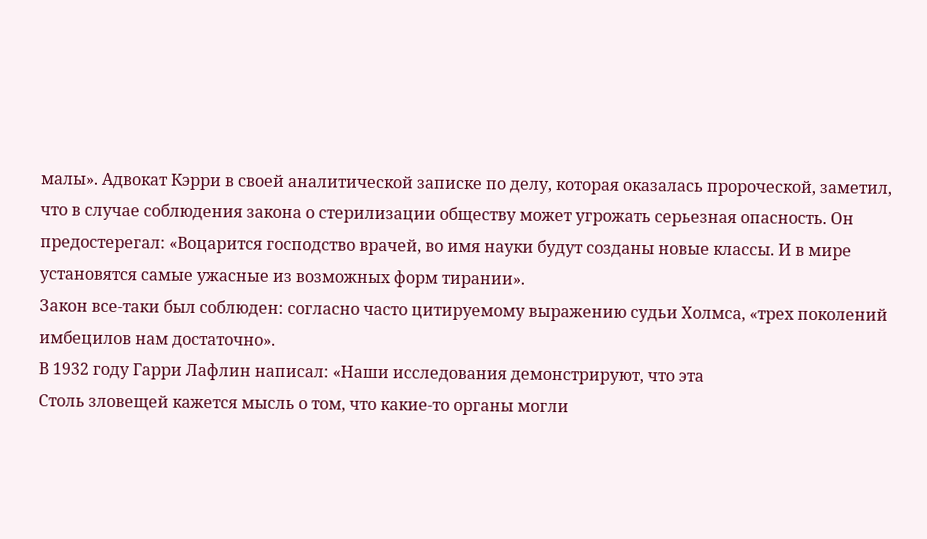малы». Адвокат Кэрри в своей аналитической записке по делу, которая оказалась пророческой, заметил, что в случае соблюдения закона о стерилизации обществу может угрожать серьезная опасность. Он предостерегал: «Воцарится господство врачей, во имя науки будут созданы новые классы. И в мире установятся самые ужасные из возможных форм тирании».
Закон все-таки был соблюден: согласно часто цитируемому выражению судьи Холмса, «трех поколений имбецилов нам достаточно».
В 1932 году Гарри Лафлин написал: «Наши исследования демонстрируют, что эта
Столь зловещей кажется мысль о том, что какие-то органы могли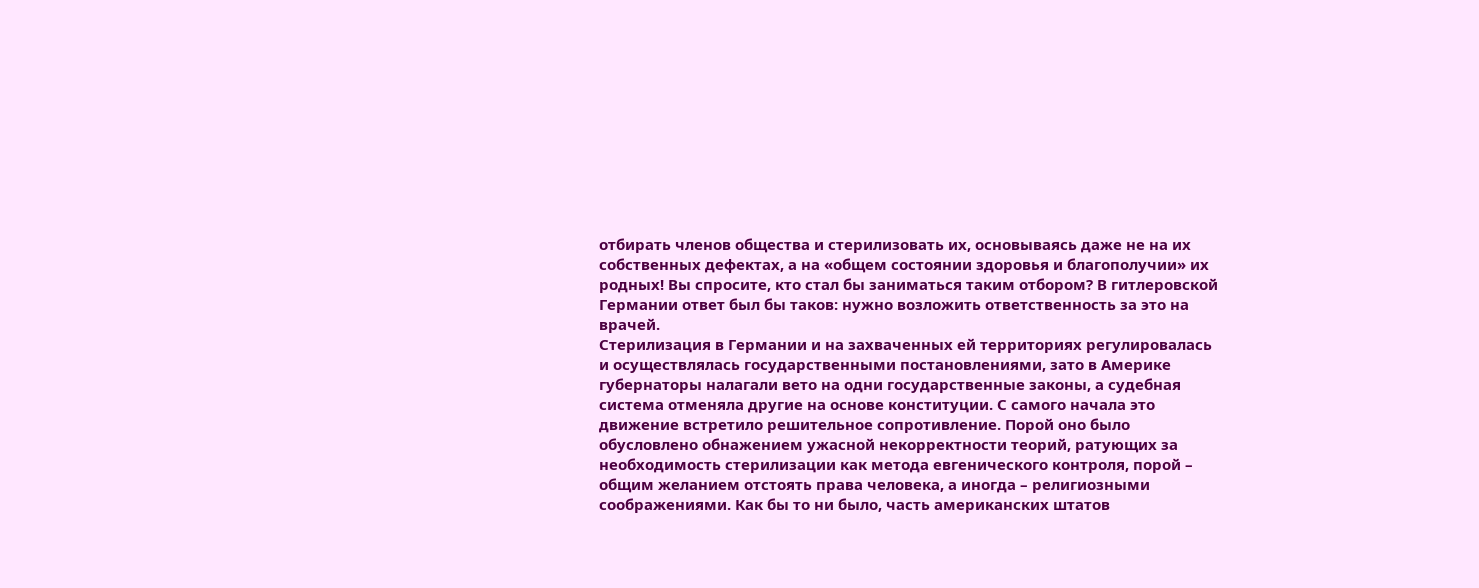отбирать членов общества и стерилизовать их, основываясь даже не на их собственных дефектах, а на «общем состоянии здоровья и благополучии» их родных! Вы спросите, кто стал бы заниматься таким отбором? В гитлеровской Германии ответ был бы таков: нужно возложить ответственность за это на врачей.
Стерилизация в Германии и на захваченных ей территориях регулировалась и осуществлялась государственными постановлениями, зато в Америке губернаторы налагали вето на одни государственные законы, а судебная система отменяла другие на основе конституции. С самого начала это движение встретило решительное сопротивление. Порой оно было обусловлено обнажением ужасной некорректности теорий, ратующих за необходимость стерилизации как метода евгенического контроля, порой – общим желанием отстоять права человека, а иногда – религиозными соображениями. Как бы то ни было, часть американских штатов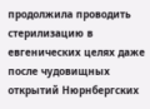продолжила проводить стерилизацию в евгенических целях даже после чудовищных открытий Нюрнбергских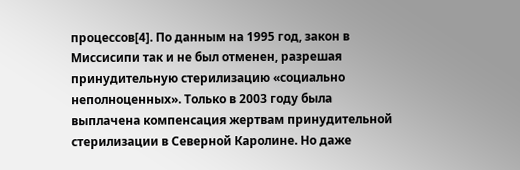процессов[4]. По данным на 1995 год, закон в Миссисипи так и не был отменен, разрешая принудительную стерилизацию «социально неполноценных». Только в 2003 году была выплачена компенсация жертвам принудительной стерилизации в Северной Каролине. Но даже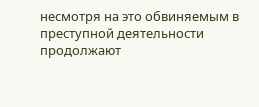несмотря на это обвиняемым в преступной деятельности продолжают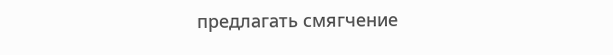предлагать смягчение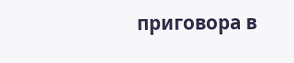приговора в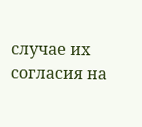случае их согласия на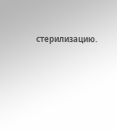стерилизацию.